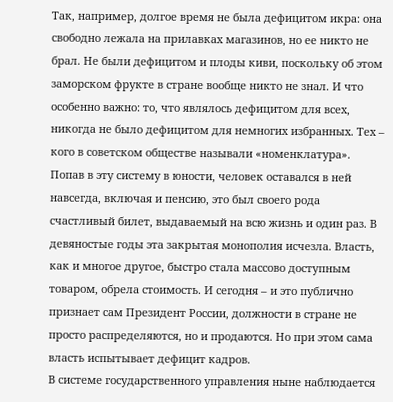Так, например, долгое время не была дефицитом икра: она свободно лежала на прилавках магазинов, но ее никто не брал. Не были дефицитом и плоды киви, поскольку об этом заморском фрукте в стране вообще никто не знал. И что особенно важно: то, что являлось дефицитом для всех, никогда не было дефицитом для немногих избранных. Тех – кого в советском обществе называли «номенклатура».
Попав в эту систему в юности, человек оставался в ней навсегда, включая и пенсию, это был своего рода счастливый билет, выдаваемый на всю жизнь и один раз. В девяностые годы эта закрытая монополия исчезла. Власть, как и многое другое, быстро стала массово доступным товаром, обрела стоимость. И сегодня – и это публично признает сам Президент России, должности в стране не просто распределяются, но и продаются. Но при этом сама власть испытывает дефицит кадров.
В системе государственного управления ныне наблюдается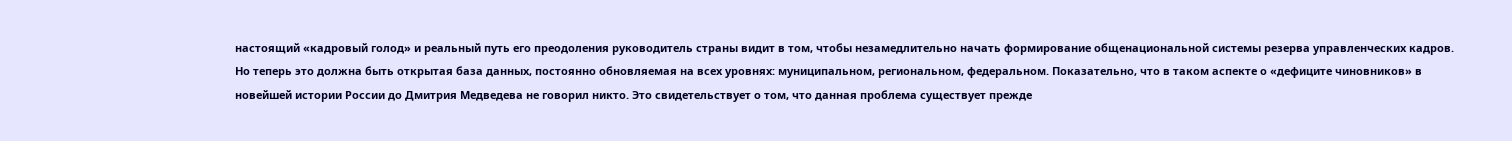настоящий «кадровый голод» и реальный путь его преодоления руководитель страны видит в том, чтобы незамедлительно начать формирование общенациональной системы резерва управленческих кадров. Но теперь это должна быть открытая база данных, постоянно обновляемая на всех уровнях: муниципальном, региональном, федеральном. Показательно, что в таком аспекте о «дефиците чиновников» в новейшей истории России до Дмитрия Медведева не говорил никто. Это свидетельствует о том, что данная проблема существует прежде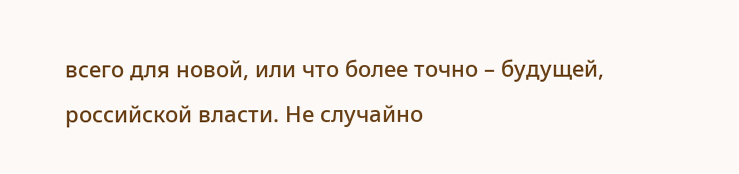всего для новой, или что более точно – будущей, российской власти. Не случайно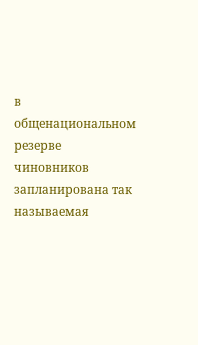в общенациональном резерве чиновников запланирована так называемая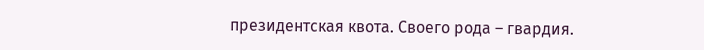президентская квота. Своего рода – гвардия.